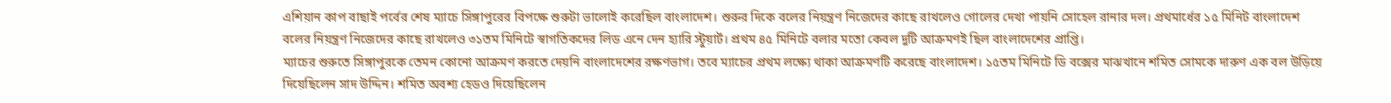এশিয়ান কাপ বাছাই পর্বের শেষ ম্যাচে সিঙ্গাপুরের বিপক্ষে শুরুটা ভালোই করেছিল বাংলাদেশ। শুরুর দিকে বলের নিয়ন্ত্রণ নিজেদের কাছে রাখলেও গোলের দেখা পায়নি সোহেল রানার দল। প্রথমার্ধের ১৫ মিনিট বাংলাদেশ বলের নিয়ন্ত্রণ নিজেদের কাছে রাখলেও ৩১তম মিনিটে স্বাগতিকদের লিড এনে দেন হ্যারি স্টুয়ার্ট। প্রথম ৪৫ মিনিটে বলার মতো কেবল দুটি আক্রমণই ছিল বাংলাদেশের প্রাপ্তি।
ম্যাচের শুরুতে সিঙ্গাপুরকে তেমন কোনো আক্রমণ করতে দেয়নি বাংলাদেশের রক্ষণভাগ। তবে ম্যাচের প্রথম লক্ষ্যে থাকা আক্রমণটি করেছে বাংলাদেশ। ১৫তম মিনিটে ডি বক্সের মাঝখানে শমিত সোমকে দারুণ এক বল উড়িয়ে দিয়েছিলেন সাদ উদ্দিন। শমিত অবশ্য হেডও দিয়েছিলেন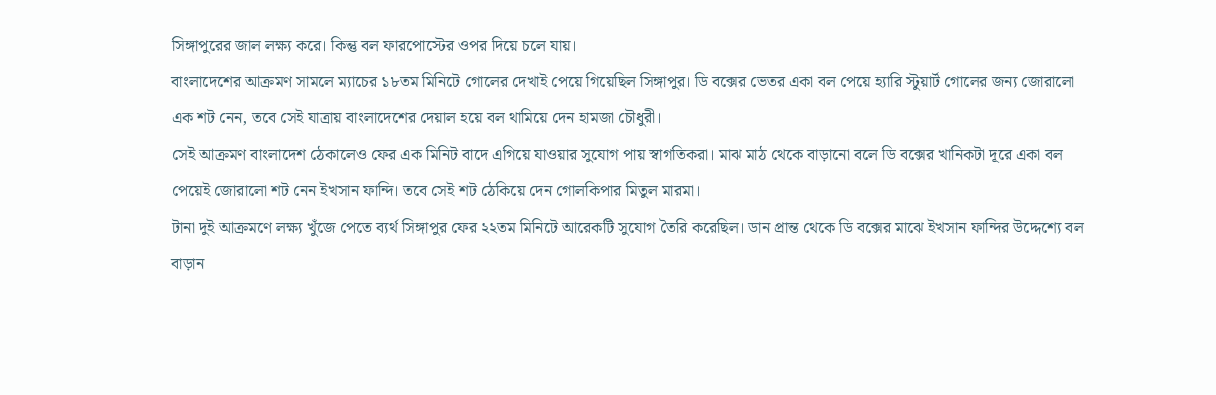সিঙ্গাপুরের জাল লক্ষ্য করে। কিন্তু বল ফারপোস্টের ওপর দিয়ে চলে যায়।
বাংলাদেশের আক্রমণ সামলে ম্যাচের ১৮তম মিনিটে গোলের দেখাই পেয়ে গিয়েছিল সিঙ্গাপুর। ডি বক্সের ভেতর একা বল পেয়ে হ্যারি স্টুয়ার্ট গোলের জন্য জোরালো এক শট নেন, তবে সেই যাত্রায় বাংলাদেশের দেয়াল হয়ে বল থামিয়ে দেন হামজা চৌধুরী।
সেই আক্রমণ বাংলাদেশ ঠেকালেও ফের এক মিনিট বাদে এগিয়ে যাওয়ার সুযোগ পায় স্বাগতিকরা। মাঝ মাঠ থেকে বাড়ানো বলে ডি বক্সের খানিকটা দূরে একা বল পেয়েই জোরালো শট নেন ইখসান ফান্দি। তবে সেই শট ঠেকিয়ে দেন গোলকিপার মিতুল মারমা।
টানা দুই আক্রমণে লক্ষ্য খুঁজে পেতে ব্যর্থ সিঙ্গাপুর ফের ২২তম মিনিটে আরেকটি সুযোগ তৈরি করেছিল। ডান প্রান্ত থেকে ডি বক্সের মাঝে ইখসান ফান্দির উদ্দেশ্যে বল বাড়ান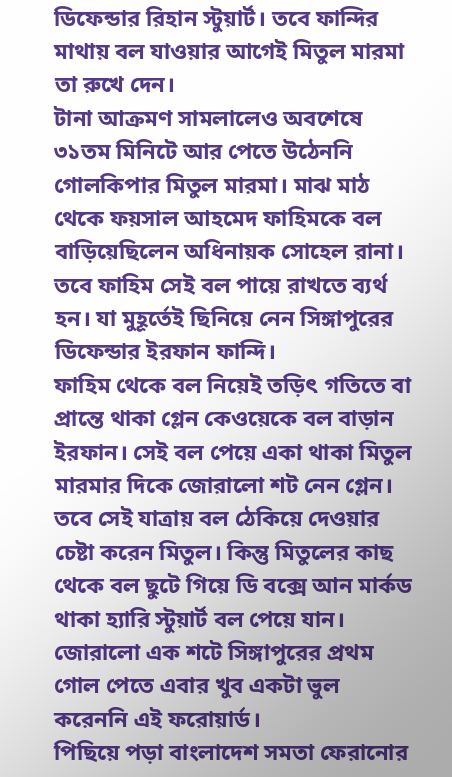ডিফেন্ডার রিহান স্টুয়ার্ট। তবে ফান্দির মাথায় বল যাওয়ার আগেই মিতুল মারমা তা রুখে দেন।
টানা আক্রমণ সামলালেও অবশেষে ৩১তম মিনিটে আর পেতে উঠেননি গোলকিপার মিতুল মারমা। মাঝ মাঠ থেকে ফয়সাল আহমেদ ফাহিমকে বল বাড়িয়েছিলেন অধিনায়ক সোহেল রানা। তবে ফাহিম সেই বল পায়ে রাখতে ব্যর্থ হন। যা মুহূর্তেই ছিনিয়ে নেন সিঙ্গাপুরের ডিফেন্ডার ইরফান ফান্দি।
ফাহিম থেকে বল নিয়েই তড়িৎ গতিতে বা প্রান্তে থাকা গ্লেন কেওয়েকে বল বাড়ান ইরফান। সেই বল পেয়ে একা থাকা মিতুল মারমার দিকে জোরালো শট নেন গ্লেন। তবে সেই যাত্রায় বল ঠেকিয়ে দেওয়ার চেষ্টা করেন মিতুল। কিন্তু মিতুলের কাছ থেকে বল ছুটে গিয়ে ডি বক্সে আন মার্কড থাকা হ্যারি স্টুয়ার্ট বল পেয়ে যান। জোরালো এক শটে সিঙ্গাপুরের প্রথম গোল পেতে এবার খুব একটা ভুল করেননি এই ফরোয়ার্ড।
পিছিয়ে পড়া বাংলাদেশ সমতা ফেরানোর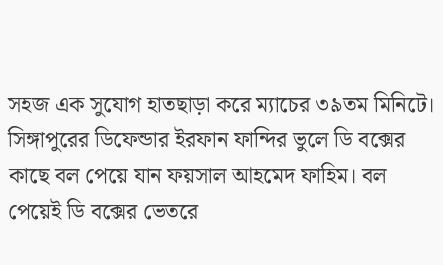সহজ এক সুযোগ হাতছাড়া করে ম্যাচের ৩৯তম মিনিটে। সিঙ্গাপুরের ডিফেন্ডার ইরফান ফান্দির ভুলে ডি বক্সের কাছে বল পেয়ে যান ফয়সাল আহমেদ ফাহিম। বল পেয়েই ডি বক্সের ভেতরে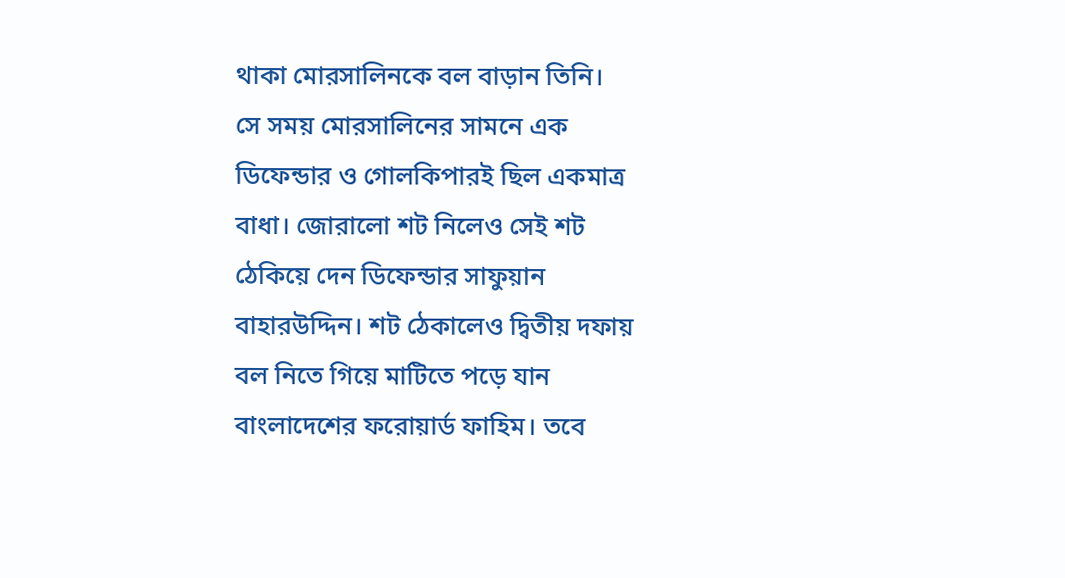থাকা মোরসালিনকে বল বাড়ান তিনি।
সে সময় মোরসালিনের সামনে এক ডিফেন্ডার ও গোলকিপারই ছিল একমাত্র বাধা। জোরালো শট নিলেও সেই শট ঠেকিয়ে দেন ডিফেন্ডার সাফুয়ান বাহারউদ্দিন। শট ঠেকালেও দ্বিতীয় দফায় বল নিতে গিয়ে মাটিতে পড়ে যান বাংলাদেশের ফরোয়ার্ড ফাহিম। তবে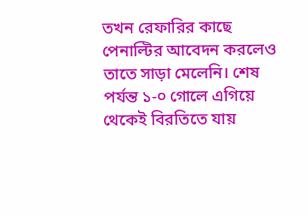তখন রেফারির কাছে পেনাল্টির আবেদন করলেও তাতে সাড়া মেলেনি। শেষ পর্যন্ত ১-০ গোলে এগিয়ে থেকেই বিরতিতে যায়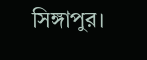সিঙ্গাপুর।